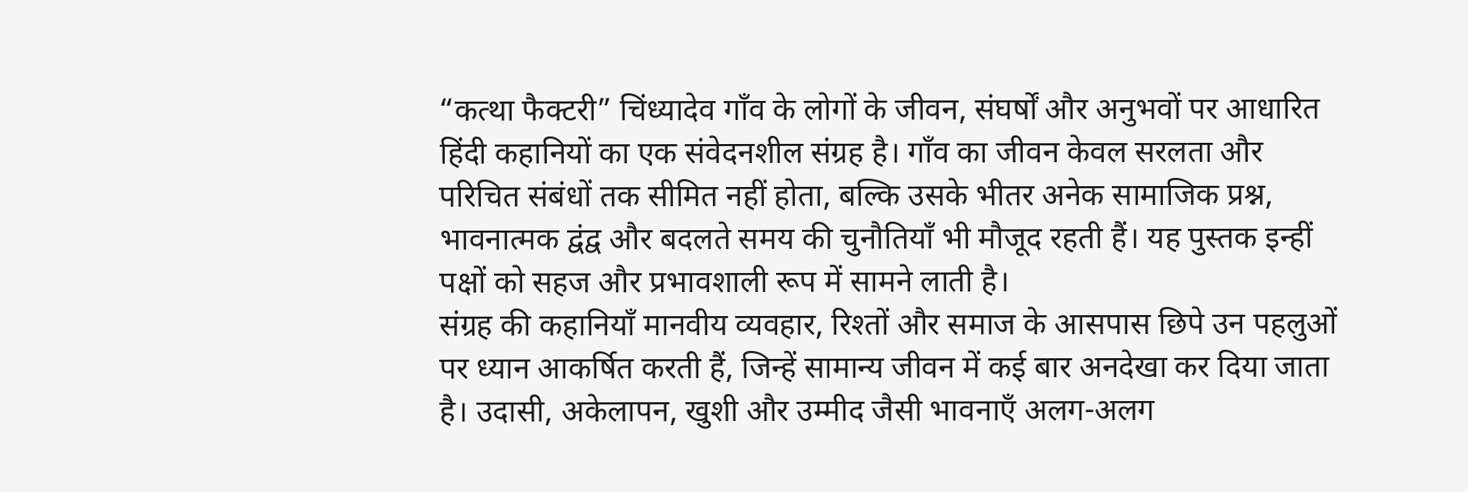“कत्था फैक्टरी” चिंध्यादेव गाँव के लोगों के जीवन, संघर्षों और अनुभवों पर आधारित हिंदी कहानियों का एक संवेदनशील संग्रह है। गाँव का जीवन केवल सरलता और परिचित संबंधों तक सीमित नहीं होता, बल्कि उसके भीतर अनेक सामाजिक प्रश्न, भावनात्मक द्वंद्व और बदलते समय की चुनौतियाँ भी मौजूद रहती हैं। यह पुस्तक इन्हीं पक्षों को सहज और प्रभावशाली रूप में सामने लाती है।
संग्रह की कहानियाँ मानवीय व्यवहार, रिश्तों और समाज के आसपास छिपे उन पहलुओं पर ध्यान आकर्षित करती हैं, जिन्हें सामान्य जीवन में कई बार अनदेखा कर दिया जाता है। उदासी, अकेलापन, खुशी और उम्मीद जैसी भावनाएँ अलग-अलग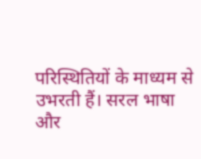परिस्थितियों के माध्यम से उभरती हैं। सरल भाषा और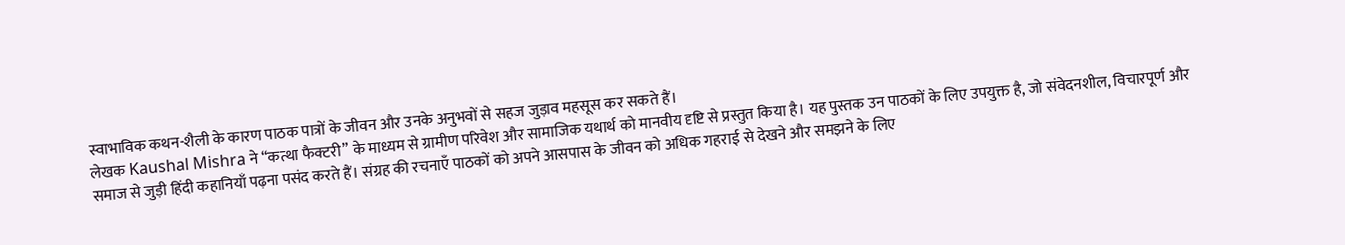स्वाभाविक कथन-शैली के कारण पाठक पात्रों के जीवन और उनके अनुभवों से सहज जुड़ाव महसूस कर सकते हैं।
लेखक Kaushal Mishra ने “कत्था फैक्टरी” के माध्यम से ग्रामीण परिवेश और सामाजिक यथार्थ को मानवीय दृष्टि से प्रस्तुत किया है। यह पुस्तक उन पाठकों के लिए उपयुक्त है, जो संवेदनशील, विचारपूर्ण और समाज से जुड़ी हिंदी कहानियाँ पढ़ना पसंद करते हैं। संग्रह की रचनाएँ पाठकों को अपने आसपास के जीवन को अधिक गहराई से देखने और समझने के लिए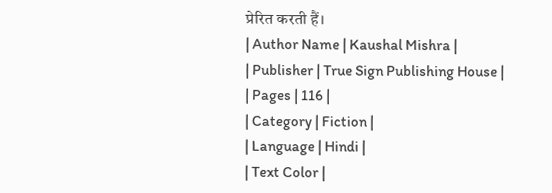प्रेरित करती हैं।
| Author Name | Kaushal Mishra |
| Publisher | True Sign Publishing House |
| Pages | 116 |
| Category | Fiction |
| Language | Hindi |
| Text Color |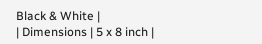Black & White |
| Dimensions | 5 x 8 inch |